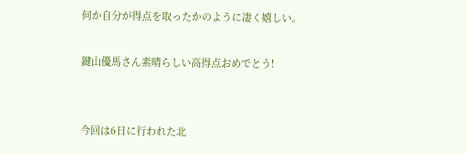何か自分が得点を取ったかのように凄く嬉しい。

鍵山優馬さん素晴らしい高得点おめでとう!


今回は6日に行われた北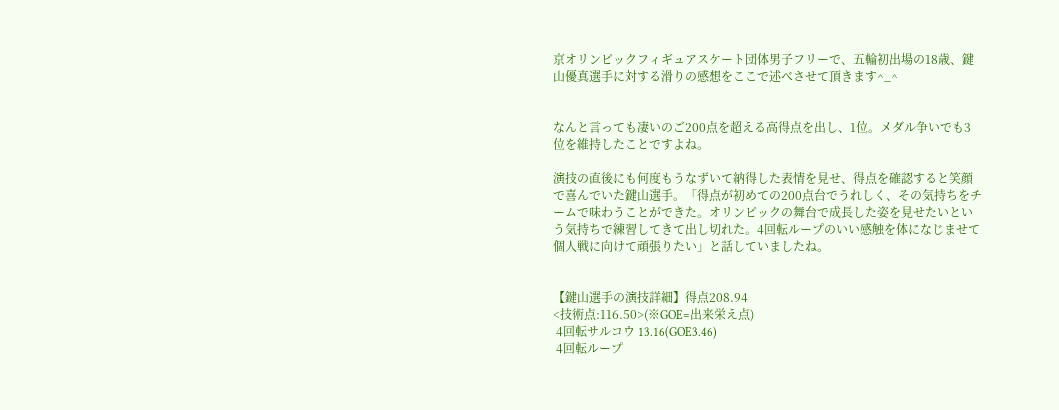京オリンピックフィギュアスケート団体男子フリーで、五輪初出場の18歳、鍵山優真選手に対する滑りの感想をここで述べさせて頂きます^_^


なんと言っても凄いのご200点を超える高得点を出し、1位。メダル争いでも3位を維持したことですよね。

演技の直後にも何度もうなずいて納得した表情を見せ、得点を確認すると笑顔で喜んでいた鍵山選手。「得点が初めての200点台でうれしく、その気持ちをチームで味わうことができた。オリンピックの舞台で成長した姿を見せたいという気持ちで練習してきて出し切れた。4回転ループのいい感触を体になじませて個人戦に向けて頑張りたい」と話していましたね。


【鍵山選手の演技詳細】得点208.94
<技術点:116.50>(※GOE=出来栄え点)
 4回転サルコウ 13.16(GOE3.46)
 4回転ループ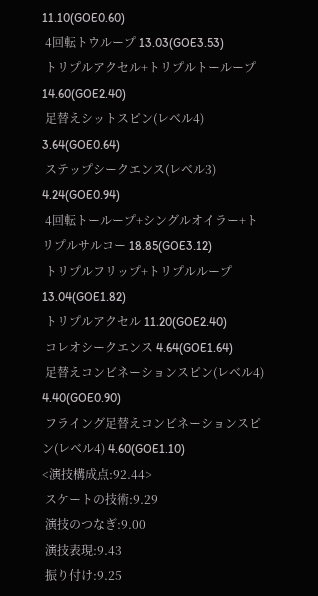11.10(GOE0.60)
 4回転トウループ 13.03(GOE3.53)
 トリプルアクセル+トリプルトーループ 14.60(GOE2.40)
 足替えシットスピン(レベル4) 3.64(GOE0.64)
 ステップシークエンス(レベル3) 4.24(GOE0.94)
 4回転トーループ+シングルオイラー+トリプルサルコー 18.85(GOE3.12)
 トリプルフリップ+トリプルループ 13.04(GOE1.82)
 トリプルアクセル 11.20(GOE2.40)
 コレオシークエンス 4.64(GOE1.64)
 足替えコンビネーションスピン(レベル4) 4.40(GOE0.90)
 フライング足替えコンビネーションスピン(レベル4) 4.60(GOE1.10)
<演技構成点:92.44>
 スケートの技術:9.29
 演技のつなぎ:9.00
 演技表現:9.43
 振り付け:9.25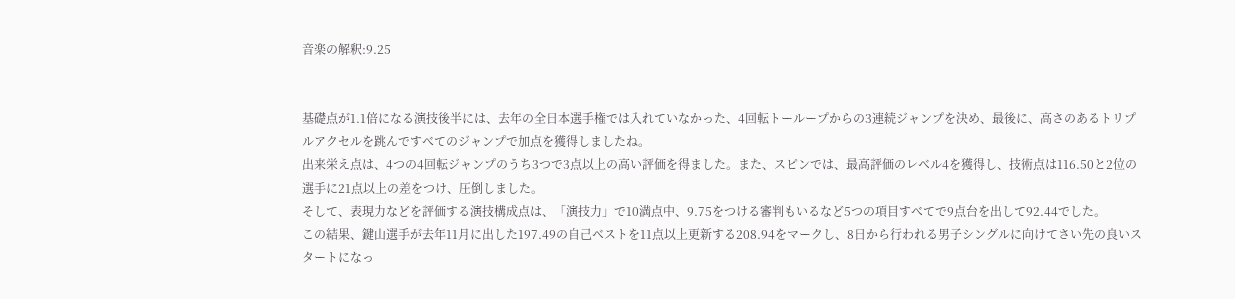音楽の解釈:9.25


基礎点が1.1倍になる演技後半には、去年の全日本選手権では入れていなかった、4回転トーループからの3連続ジャンプを決め、最後に、高さのあるトリプルアクセルを跳んですべてのジャンプで加点を獲得しましたね。
出来栄え点は、4つの4回転ジャンプのうち3つで3点以上の高い評価を得ました。また、スピンでは、最高評価のレベル4を獲得し、技術点は116.50と2位の選手に21点以上の差をつけ、圧倒しました。
そして、表現力などを評価する演技構成点は、「演技力」で10満点中、9.75をつける審判もいるなど5つの項目すべてで9点台を出して92.44でした。
この結果、鍵山選手が去年11月に出した197.49の自己ベストを11点以上更新する208.94をマークし、8日から行われる男子シングルに向けてさい先の良いスタートになっ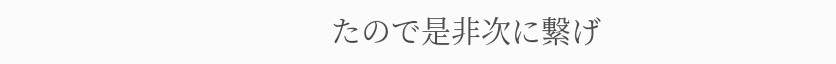たので是非次に繋げ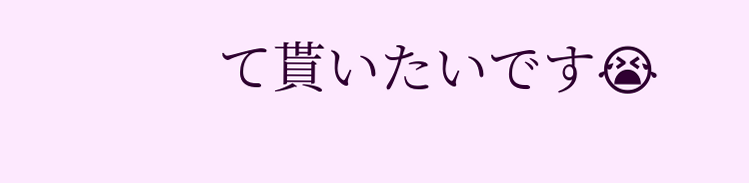て貰いたいです😭